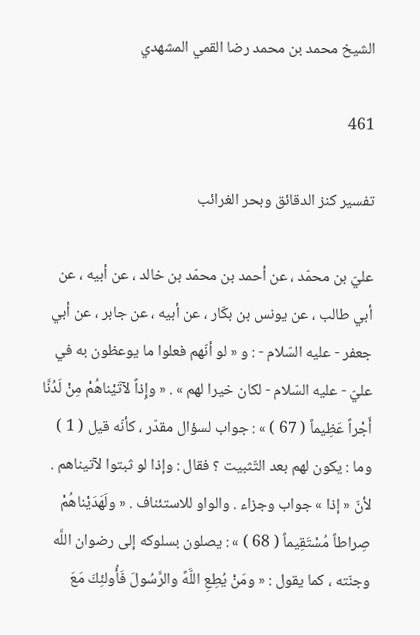الشيخ محمد بن محمد رضا القمي المشهدي

461

تفسير كنز الدقائق وبحر الغرائب

عليّ بن محمّد ، عن أحمد بن محمّد بن خالد ، عن أبيه ، عن أبي طالب ، عن يونس بن بكّار ، عن أبيه ، عن جابر ، عن أبي جعفر - عليه السّلام - : و « لو أنّهم فعلوا ما يوعظون به في عليّ - عليه السّلام - لكان خيرا لهم » . « وإِذاً لآتَيْناهُمْ مِنْ لَدُنَّا أَجْراً عَظِيماً ( 67 ) » : جواب لسؤال مقدّر ، كأنّه قيل ( 1 ) وما : يكون لهم بعد التّثبيت ؟ فقال : وإذا لو ثبتوا لآتيناهم . لأنّ « إذا » جواب وجزاء . والواو للاستئناف . « ولَهَدَيْناهُمْ صِراطاً مُسْتَقِيماً ( 68 ) » : يصلون بسلوكه إلى رضوان اللَّه وجنّته ، كما يقول : « ومَنْ يُطِعِ اللَّهً والرَّسُولَ فَأُولئِكَ مَعَ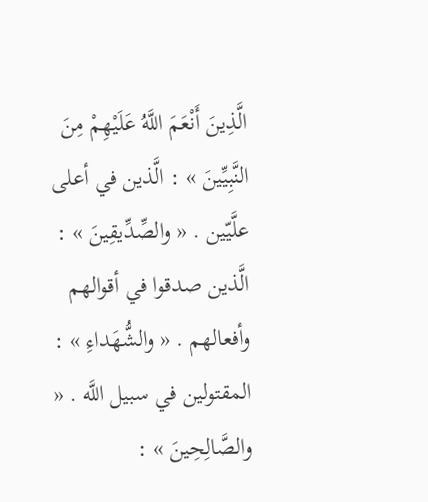الَّذِينَ أَنْعَمَ اللَّهُ عَلَيْهِمْ مِنَ النَّبِيِّينَ » : الَّذين في أعلى علَّيّين . « والصِّدِّيقِينَ » : الَّذين صدقوا في أقوالهم وأفعالهم . « والشُّهَداءِ » : المقتولين في سبيل اللَّه . « والصَّالِحِينَ » :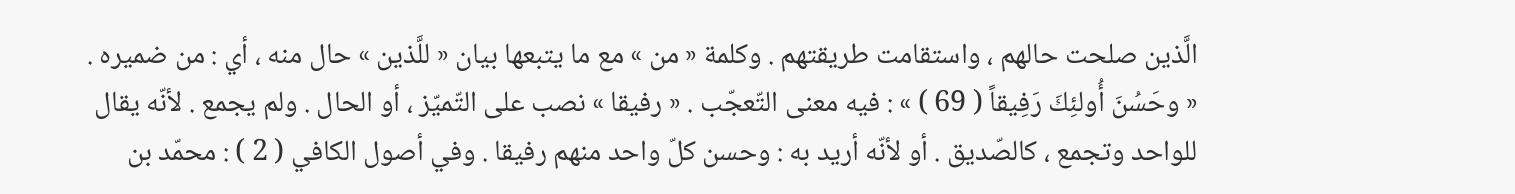الَّذين صلحت حالهم ، واستقامت طريقتهم . وكلمة « من » مع ما يتبعها بيان « للَّذين » حال منه ، أي : من ضميره . « وحَسُنَ أُولئِكَ رَفِيقاً ( 69 ) » : فيه معنى التّعجّب . « رفيقا » نصب على التّميّز ، أو الحال . ولم يجمع . لأنّه يقال للواحد وتجمع ، كالصّديق . أو لأنّه أريد به : وحسن كلّ واحد منهم رفيقا . وفي أصول الكافي ( 2 ) : محمّد بن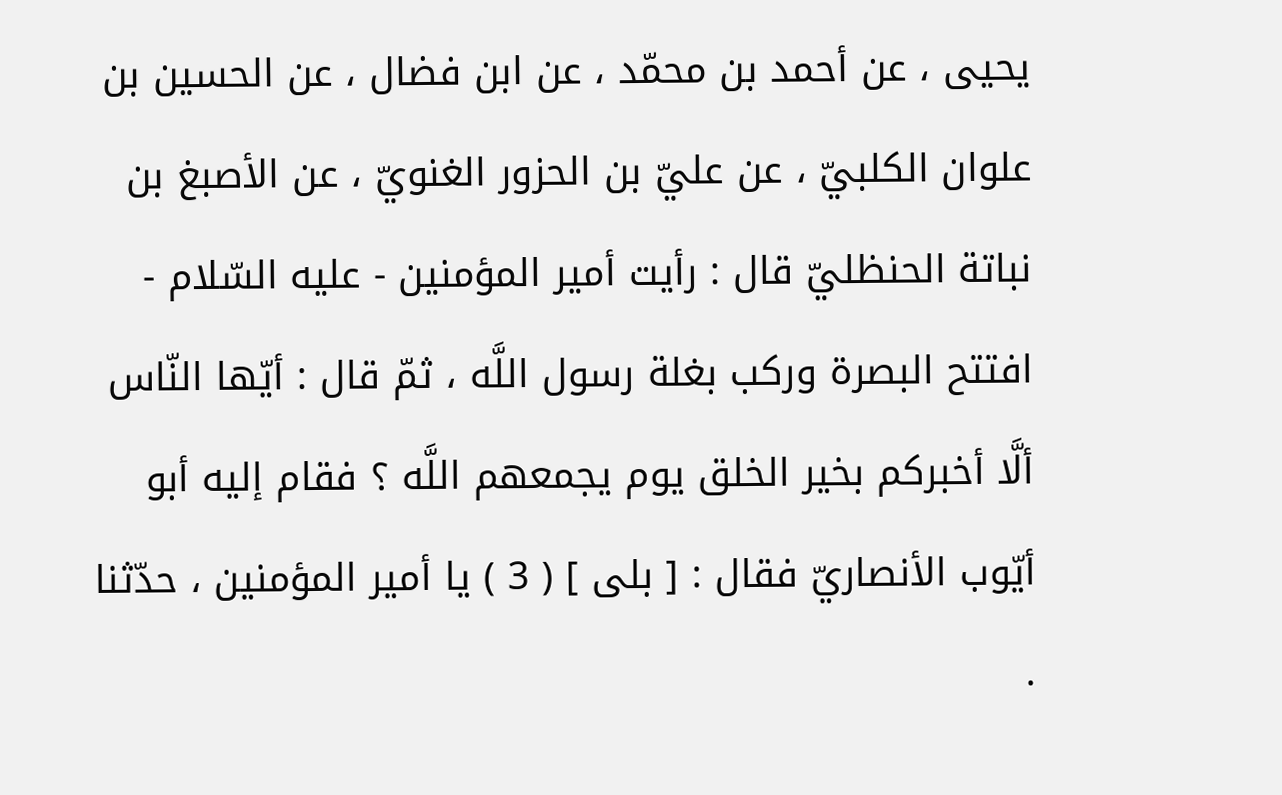يحيى ، عن أحمد بن محمّد ، عن ابن فضال ، عن الحسين بن علوان الكلبيّ ، عن عليّ بن الحزور الغنويّ ، عن الأصبغ بن نباتة الحنظليّ قال : رأيت أمير المؤمنين - عليه السّلام - افتتح البصرة وركب بغلة رسول اللَّه ، ثمّ قال : أيّها النّاس ألَّا أخبركم بخير الخلق يوم يجمعهم اللَّه ؟ فقام إليه أبو أيّوب الأنصاريّ فقال : [ بلى ] ( 3 ) يا أمير المؤمنين ، حدّثنا .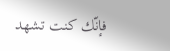فإنّك كنت تشهد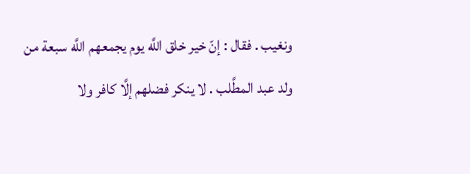ونغيب . فقال : إنّ خير خلق اللَّه يوم يجمعهم اللَّه سبعة من ولد عبد المطَّلب . لا ينكر فضلهم إلَّا كافر ولا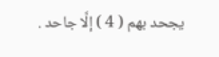يجحد بهم ( 4 ) إلَّا جاحد .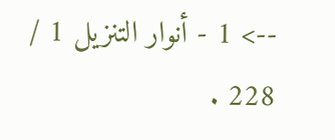--> 1 - أنوار التنزيل 1 / 228 .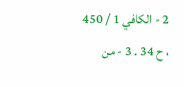2 - الكافي 1 / 450 ، ح 34 . 3 - من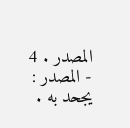المصدر . 4 - المصدر : يجحد به .